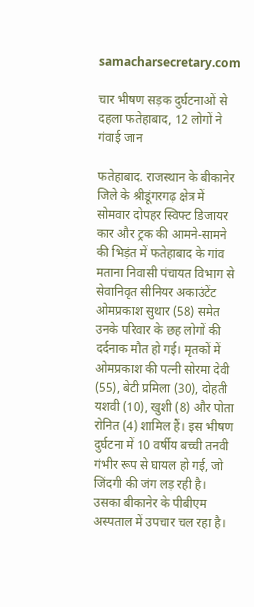samacharsecretary.com

चार भीषण सड़क दुर्घटनाओं से दहला फतेहाबाद, 12 लोगों ने गंवाई जान

फतेहाबाद. राजस्थान के बीकानेर जिले के श्रीडूंगरगढ़ क्षेत्र में सोमवार दोपहर स्विफ्ट डिजायर कार और ट्रक की आमने-सामने की भिड़ंत में फतेहाबाद के गांव मताना निवासी पंचायत विभाग से सेवानिवृत सीनियर अकाउंटेंट ओमप्रकाश सुथार (58) समेत उनके परिवार के छह लोगों की दर्दनाक मौत हो गई। मृतकों में ओमप्रकाश की पत्नी सोरमा देवी (55), बेटी प्रमिला (30), दोहती यशवी (10), खुशी (8) और पोता रोनित (4) शामिल हैं। इस भीषण दुर्घटना में 10 वर्षीय बच्ची तनवी गंभीर रूप से घायल हो गई, जो जिंदगी की जंग लड़ रही है। उसका बीकानेर के पीबीएम अस्पताल में उपचार चल रहा है।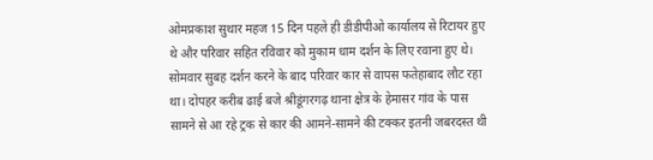ओमप्रकाश सुथार महज 15 दिन पहले ही डीडीपीओ कार्यालय से रिटायर हुए थे और परिवार सहित रविवार को मुकाम धाम दर्शन के लिए रवाना हुए थे। सोमवार सुबह दर्शन करने के बाद परिवार कार से वापस फतेहाबाद लौट रहा था। दोपहर करीब ढाई बजे श्रीडूंगरगढ़ थाना क्षेत्र के हेमासर गांव के पास सामने से आ रहे ट्रक से कार की आमने-सामने की टक्कर इतनी जबरदस्त थी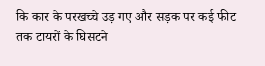कि कार के परखच्चे उड़ गए और सड़क पर कई फीट तक टायरों के घिसटने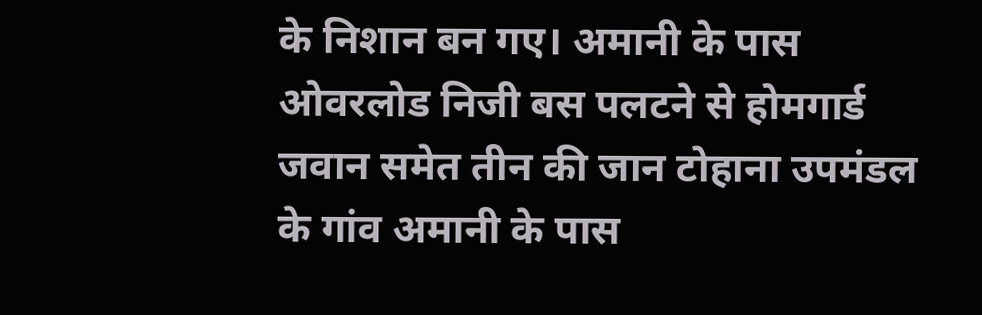के निशान बन गए। अमानी के पास ओवरलोड निजी बस पलटने से होमगार्ड जवान समेत तीन की जान टोहाना उपमंडल के गांव अमानी के पास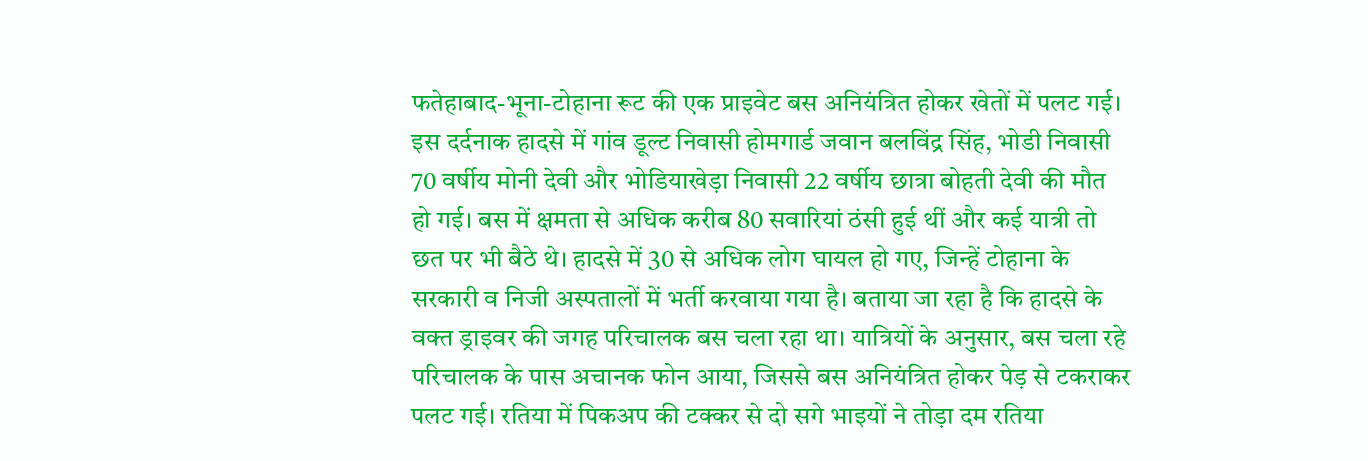फतेहाबाद-भूना-टोहाना रूट की एक प्राइवेट बस अनियंत्रित होकर खेतों में पलट गई। इस दर्दनाक हादसे में गांव डूल्ट निवासी होमगार्ड जवान बलविंद्र सिंह, भोडी निवासी 70 वर्षीय मोनी देवी और भोडियाखेड़ा निवासी 22 वर्षीय छात्रा बोहती देवी की मौत हो गई। बस में क्षमता से अधिक करीब 80 सवारियां ठंसी हुई थीं और कई यात्री तो छत पर भी बैठे थे। हादसे में 30 से अधिक लोग घायल हो गए, जिन्हें टोहाना के सरकारी व निजी अस्पतालों में भर्ती करवाया गया है। बताया जा रहा है कि हादसे के वक्त ड्राइवर की जगह परिचालक बस चला रहा था। यात्रियों के अनुसार, बस चला रहे परिचालक के पास अचानक फोन आया, जिससे बस अनियंत्रित होकर पेड़ से टकराकर पलट गई। रतिया में पिकअप की टक्कर से दो सगे भाइयों ने तोड़ा दम रतिया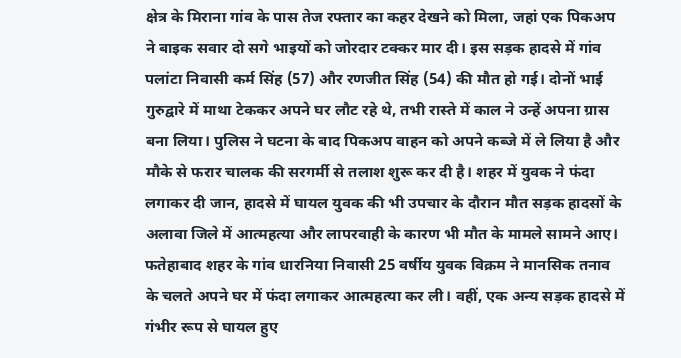क्षेत्र के मिराना गांव के पास तेज रफ्तार का कहर देखने को मिला, जहां एक पिकअप ने बाइक सवार दो सगे भाइयों को जोरदार टक्कर मार दी। इस सड़क हादसे में गांव पलांटा निवासी कर्म सिंह (57) और रणजीत सिंह (54) की मौत हो गई। दोनों भाई गुरुद्वारे में माथा टेककर अपने घर लौट रहे थे, तभी रास्ते में काल ने उन्हें अपना ग्रास बना लिया। पुलिस ने घटना के बाद पिकअप वाहन को अपने कब्जे में ले लिया है और मौके से फरार चालक की सरगर्मी से तलाश शुरू कर दी है। शहर में युवक ने फंदा लगाकर दी जान, हादसे में घायल युवक की भी उपचार के दौरान मौत सड़क हादसों के अलावा जिले में आत्महत्या और लापरवाही के कारण भी मौत के मामले सामने आए। फतेहाबाद शहर के गांव धारनिया निवासी 25 वर्षीय युवक विक्रम ने मानसिक तनाव के चलते अपने घर में फंदा लगाकर आत्महत्या कर ली। वहीं, एक अन्य सड़क हादसे में गंभीर रूप से घायल हुए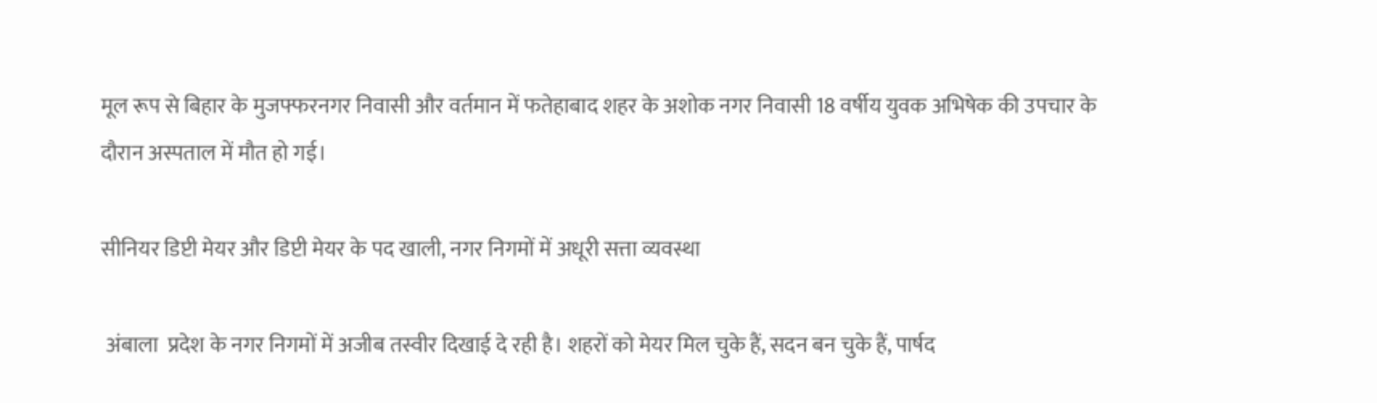मूल रूप से बिहार के मुजफ्फरनगर निवासी और वर्तमान में फतेहाबाद शहर के अशोक नगर निवासी 18 वर्षीय युवक अभिषेक की उपचार के दौरान अस्पताल में मौत हो गई।

सीनियर डिप्टी मेयर और डिप्टी मेयर के पद खाली, नगर निगमों में अधूरी सत्ता व्यवस्था

 अंबाला  प्रदेश के नगर निगमों में अजीब तस्वीर दिखाई दे रही है। शहरों को मेयर मिल चुके हैं, सदन बन चुके हैं, पार्षद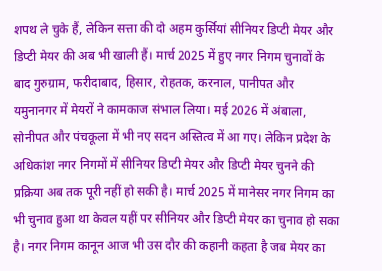शपथ ले चुके हैं, लेकिन सत्ता की दो अहम कुर्सियां सीनियर डिप्टी मेयर और डिप्टी मेयर की अब भी खाली हैं। मार्च 2025 में हुए नगर निगम चुनावों के बाद गुरुग्राम, फरीदाबाद, हिसार, रोहतक, करनाल, पानीपत और यमुनानगर में मेयरों ने कामकाज संभाल लिया। मई 2026 में अंबाला, सोनीपत और पंचकूला में भी नए सदन अस्तित्व में आ गए। लेकिन प्रदेश के अधिकांश नगर निगमों में सीनियर डिप्टी मेयर और डिप्टी मेयर चुनने की प्रक्रिया अब तक पूरी नहीं हो सकी है। मार्च 2025 में मानेसर नगर निगम का भी चुनाव हुआ था केवल यहीं पर सीनियर और डिप्टी मेयर का चुनाव हो सका है। नगर निगम कानून आज भी उस दौर की कहानी कहता है जब मेयर का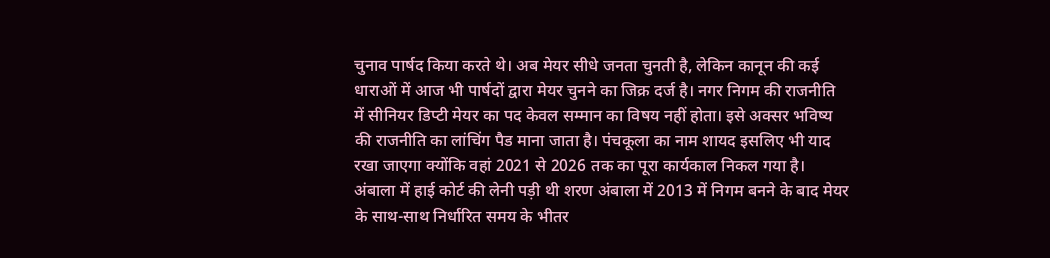चुनाव पार्षद किया करते थे। अब मेयर सीधे जनता चुनती है, लेकिन कानून की कई धाराओं में आज भी पार्षदों द्वारा मेयर चुनने का जिक्र दर्ज है। नगर निगम की राजनीति में सीनियर डिप्टी मेयर का पद केवल सम्मान का विषय नहीं होता। इसे अक्सर भविष्य की राजनीति का लांचिंग पैड माना जाता है। पंचकूला का नाम शायद इसलिए भी याद रखा जाएगा क्योंकि वहां 2021 से 2026 तक का पूरा कार्यकाल निकल गया है। अंबाला में हाई कोर्ट की लेनी पड़ी थी शरण अंबाला में 2013 में निगम बनने के बाद मेयर के साथ-साथ निर्धारित समय के भीतर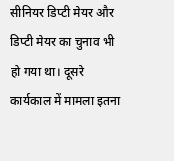सीनियर डिप्टी मेयर और डिप्टी मेयर का चुनाव भी हो गया था। दूसरे कार्यकाल में मामला इतना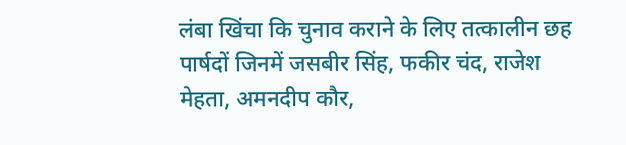लंबा खिंचा कि चुनाव कराने के लिए तत्कालीन छह पार्षदों जिनमें जसबीर सिंह, फकीर चंद, राजेश मेहता, अमनदीप कौर,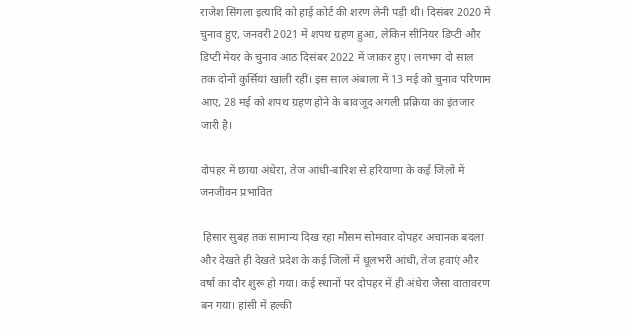राजेश सिंगला इत्यादि को हाई कोर्ट की शरण लेनी पड़ी थी। दिसंबर 2020 में चुनाव हुए, जनवरी 2021 में शपथ ग्रहण हुआ, लेकिन सीनियर डिप्टी और डिप्टी मेयर के चुनाव आठ दिसंबर 2022 में जाकर हुए। लगभग दो साल तक दोनों कुर्सियां खाली रहीं। इस साल अंबाला में 13 मई को चुनाव परिणाम आए, 28 मई को शपथ ग्रहण होने के बावजूद अगली प्रक्रिया का इंतजार जारी है।

दोपहर में छाया अंधेरा, तेज आंधी-बारिश से हरियाणा के कई जिलों में जनजीवन प्रभावित

 हिसार सुबह तक सामान्य दिख रहा मौसम सोमवार दोपहर अचानक बदला और देखते ही देखते प्रदेश के कई जिलों में धूलभरी आंधी, तेज हवाएं और वर्षा का दौर शुरू हो गया। कई स्थानों पर दोपहर में ही अंधेरा जैसा वातावरण बन गया। हांसी में हल्की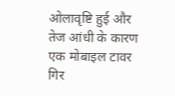ओलावृष्टि हुई और तेज आंधी के कारण एक मोबाइल टावर गिर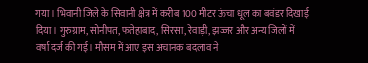गया। भिवानी जिले के सिवानी क्षेत्र में करीब 100 मीटर ऊंचा धूल का बवंडर दिखाई दिया। गुरुग्राम, सोनीपत, फतेहाबाद, सिरसा, रेवाड़ी, झज्जर और अन्य जिलों में वर्षा दर्ज की गई। मौसम में आए इस अचानक बदलाव ने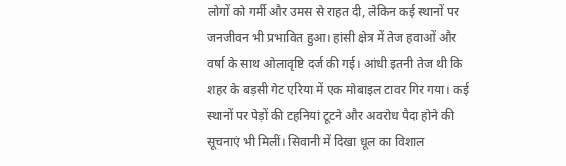लोगों को गर्मी और उमस से राहत दी, लेकिन कई स्थानों पर जनजीवन भी प्रभावित हुआ। हांसी क्षेत्र में तेज हवाओं और वर्षा के साथ ओलावृष्टि दर्ज की गई। आंधी इतनी तेज थी कि शहर के बड़सी गेट एरिया में एक मोबाइल टावर गिर गया। कई स्थानों पर पेड़ों की टहनियां टूटने और अवरोध पैदा होने की सूचनाएं भी मिलीं। सिवानी में दिखा धूल का विशाल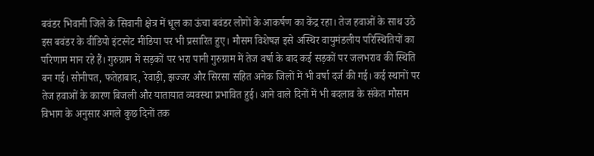बवंडर भिवानी जिले के सिवानी क्षेत्र में धूल का ऊंचा बवंडर लोगों के आकर्षण का केंद्र रहा। तेज हवाओं के साथ उठे इस बवंडर के वीडियो इंटरनेट मीडिया पर भी प्रसारित हुए। मौसम विशेषज्ञ इसे अस्थिर वायुमंडलीय परिस्थितियों का परिणाम मान रहे हैं। गुरुग्राम में सड़कों पर भरा पानी गुरुग्राम में तेज वर्षा के बाद कई सड़कों पर जलभराव की स्थिति बन गई। सोनीपत, फतेहाबाद, रेवाड़ी, झज्जर और सिरसा सहित अनेक जिलों में भी वर्षा दर्ज की गई। कई स्थानों पर तेज हवाओं के कारण बिजली और यातायात व्यवस्था प्रभावित हुई। आने वाले दिनों में भी बदलाव के संकेत मौसम विभाग के अनुसार अगले कुछ दिनों तक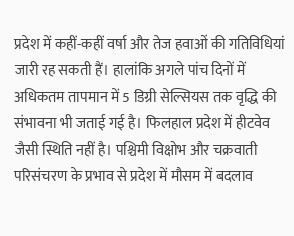प्रदेश में कहीं-कहीं वर्षा और तेज हवाओं की गतिविधियां जारी रह सकती हैं। हालांकि अगले पांच दिनों में अधिकतम तापमान में 5 डिग्री सेल्सियस तक वृद्धि की संभावना भी जताई गई है। फिलहाल प्रदेश में हीटवेव जैसी स्थिति नहीं है। पश्चिमी विक्षोभ और चक्रवाती परिसंचरण के प्रभाव से प्रदेश में मौसम में बदलाव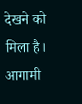देखने को मिला है। आगामी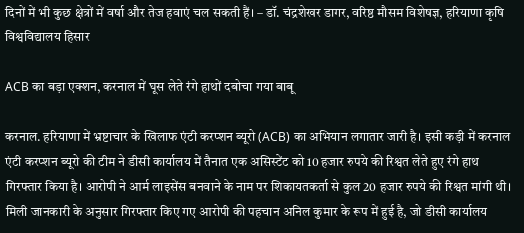दिनों में भी कुछ क्षेत्रों में वर्षा और तेज हवाएं चल सकती हैं। – डॉ. चंद्रशेखर डागर, वरिष्ठ मौसम विशेषज्ञ, हरियाणा कृषि विश्वविद्यालय हिसार

ACB का बड़ा एक्शन, करनाल में घूस लेते रंगे हाथों दबोचा गया बाबू

करनाल. हरियाणा में भ्रष्टाचार के खिलाफ एंटी करप्शन ब्यूरो (ACB) का अभियान लगातार जारी है। इसी कड़ी में करनाल एंटी करप्शन ब्यूरो की टीम ने डीसी कार्यालय में तैनात एक असिस्टेंट को 10 हजार रुपये की रिश्वत लेते हुए रंगे हाथ गिरफ्तार किया है। आरोपी ने आर्म लाइसेंस बनवाने के नाम पर शिकायतकर्ता से कुल 20 हजार रुपये की रिश्वत मांगी थी। मिली जानकारी के अनुसार गिरफ्तार किए गए आरोपी की पहचान अनिल कुमार के रूप में हुई है, जो डीसी कार्यालय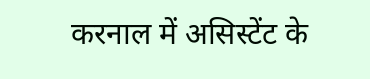करनाल में असिस्टेंट के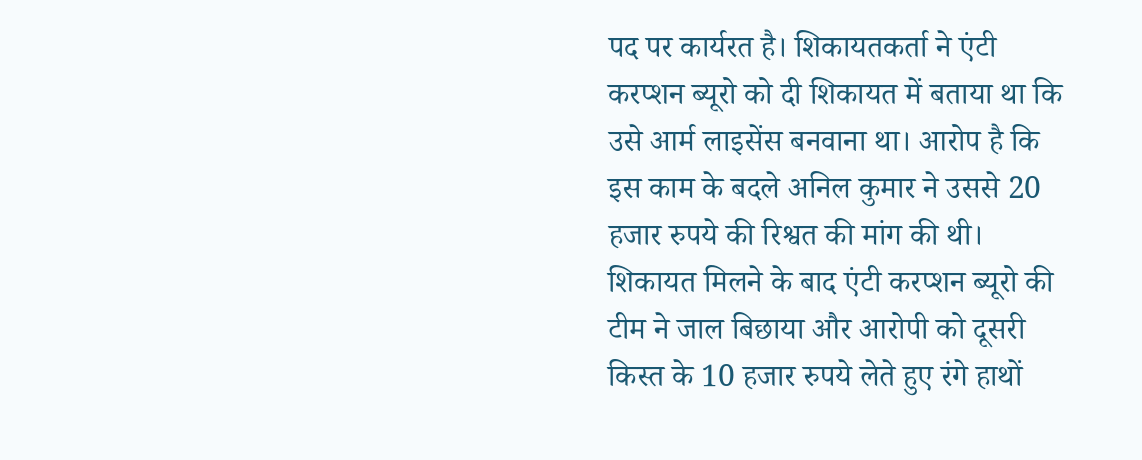पद पर कार्यरत है। शिकायतकर्ता ने एंटी करप्शन ब्यूरो को दी शिकायत में बताया था कि उसे आर्म लाइसेंस बनवाना था। आरोप है कि इस काम के बदले अनिल कुमार ने उससे 20 हजार रुपये की रिश्वत की मांग की थी। शिकायत मिलने के बाद एंटी करप्शन ब्यूरो की टीम ने जाल बिछाया और आरोपी को दूसरी किस्त के 10 हजार रुपये लेते हुए रंगे हाथों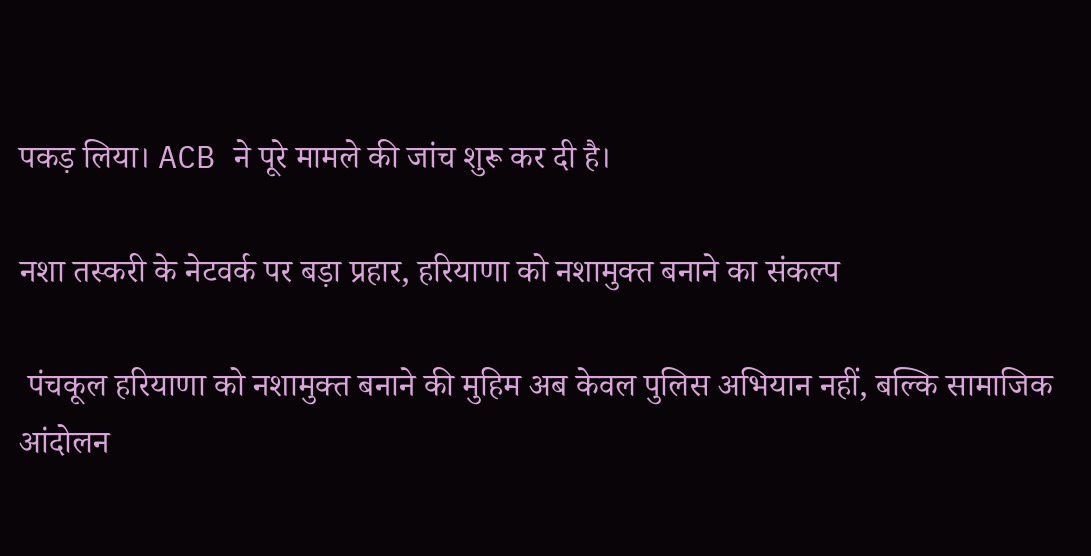पकड़ लिया। ACB ने पूरे मामले की जांच शुरू कर दी है।

नशा तस्करी के नेटवर्क पर बड़ा प्रहार, हरियाणा को नशामुक्त बनाने का संकल्प

 पंचकूल हरियाणा को नशामुक्त बनाने की मुहिम अब केवल पुलिस अभियान नहीं, बल्कि सामाजिक आंदोलन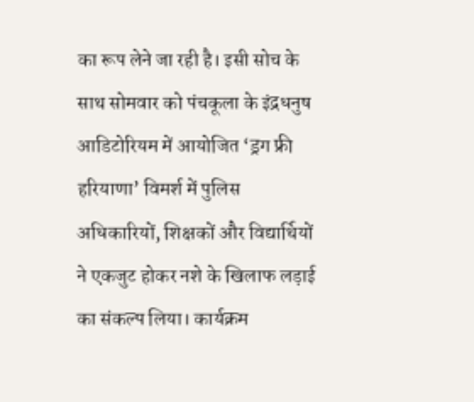का रूप लेने जा रही है। इसी सोच के साथ सोमवार को पंचकूला के इंद्रधनुष आडिटोरियम में आयोजित ‘ड्रग फ्री हरियाणा’ विमर्श में पुलिस अधिकारियों, शिक्षकों और विद्यार्थियों ने एकजुट होकर नशे के खिलाफ लड़ाई का संकल्प लिया। कार्यक्रम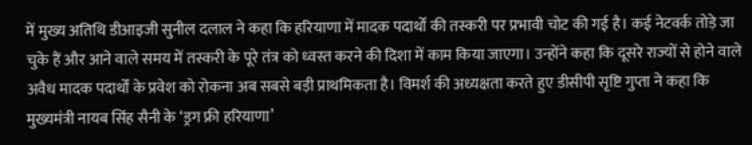में मुख्य अतिथि डीआइजी सुनील दलाल ने कहा कि हरियाणा में मादक पदार्थों की तस्करी पर प्रभावी चोट की गई है। कई नेटवर्क तोड़े जा चुके हैं और आने वाले समय में तस्करी के पूरे तंत्र को ध्वस्त करने की दिशा में काम किया जाएगा। उन्होंने कहा कि दूसरे राज्यों से होने वाले अवैध मादक पदार्थों के प्रवेश को रोकना अब सबसे बड़ी प्राथमिकता है। विमर्श की अध्यक्षता करते हुए डीसीपी सृष्टि गुप्ता ने कहा कि मुख्यमंत्री नायब सिंह सैनी के ‘ड्रग फ्री हरियाणा’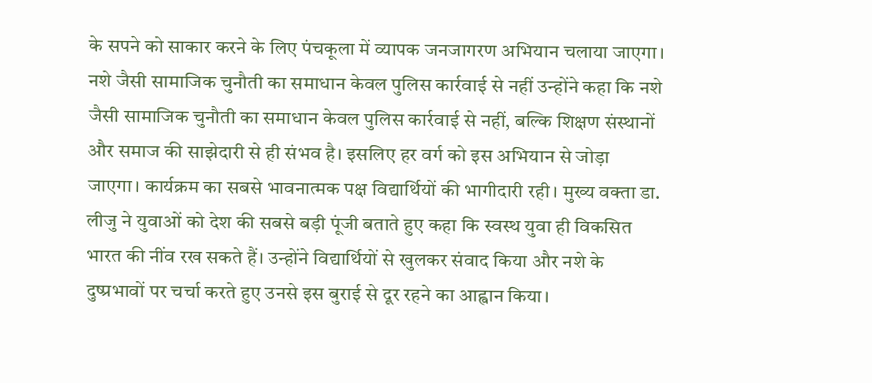के सपने को साकार करने के लिए पंचकूला में व्यापक जनजागरण अभियान चलाया जाएगा। नशे जैसी सामाजिक चुनौती का समाधान केवल पुलिस कार्रवाई से नहीं उन्होंने कहा कि नशे जैसी सामाजिक चुनौती का समाधान केवल पुलिस कार्रवाई से नहीं, बल्कि शिक्षण संस्थानों और समाज की साझेदारी से ही संभव है। इसलिए हर वर्ग को इस अभियान से जोड़ा जाएगा। कार्यक्रम का सबसे भावनात्मक पक्ष विद्यार्थियों की भागीदारी रही। मुख्य वक्ता डा. लीजु ने युवाओं को देश की सबसे बड़ी पूंजी बताते हुए कहा कि स्वस्थ युवा ही विकसित भारत की नींव रख सकते हैं। उन्होंने विद्यार्थियों से खुलकर संवाद किया और नशे के दुष्प्रभावों पर चर्चा करते हुए उनसे इस बुराई से दूर रहने का आह्वान किया।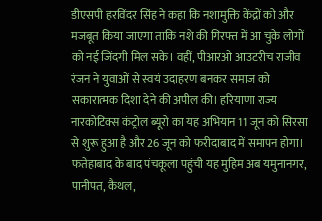डीएसपी हरविंदर सिंह ने कहा कि नशामुक्ति केंद्रों को और मजबूत किया जाएगा ताकि नशे की गिरफ्त में आ चुके लोगों को नई जिंदगी मिल सके। वहीं, पीआरओ आउटरीच राजीव रंजन ने युवाओं से स्वयं उदाहरण बनकर समाज को सकारात्मक दिशा देने की अपील की। हरियाणा राज्य नारकोटिक्स कंट्रोल ब्यूरो का यह अभियान 11 जून को सिरसा से शुरू हुआ है और 26 जून को फरीदाबाद में समापन होगा। फतेहाबाद के बाद पंचकूला पहुंची यह मुहिम अब यमुनानगर, पानीपत, कैथल,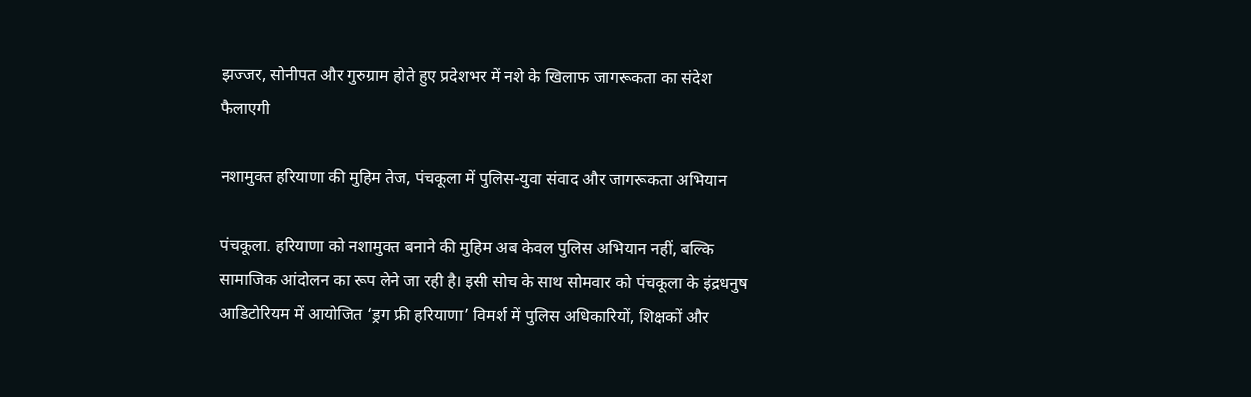झज्जर, सोनीपत और गुरुग्राम होते हुए प्रदेशभर में नशे के खिलाफ जागरूकता का संदेश फैलाएगी

नशामुक्त हरियाणा की मुहिम तेज, पंचकूला में पुलिस-युवा संवाद और जागरूकता अभियान

पंचकूला. हरियाणा को नशामुक्त बनाने की मुहिम अब केवल पुलिस अभियान नहीं, बल्कि सामाजिक आंदोलन का रूप लेने जा रही है। इसी सोच के साथ सोमवार को पंचकूला के इंद्रधनुष आडिटोरियम में आयोजित ‘ड्रग फ्री हरियाणा’ विमर्श में पुलिस अधिकारियों, शिक्षकों और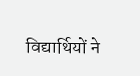विद्यार्थियों ने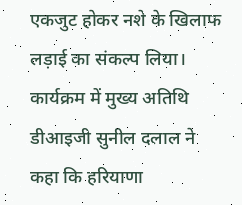एकजुट होकर नशे के खिलाफ लड़ाई का संकल्प लिया। कार्यक्रम में मुख्य अतिथि डीआइजी सुनील दलाल ने कहा कि हरियाणा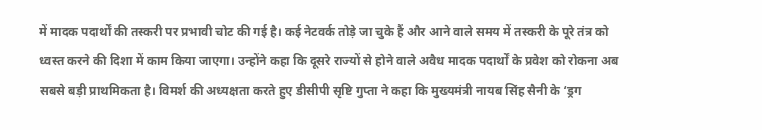में मादक पदार्थों की तस्करी पर प्रभावी चोट की गई है। कई नेटवर्क तोड़े जा चुके हैं और आने वाले समय में तस्करी के पूरे तंत्र को ध्वस्त करने की दिशा में काम किया जाएगा। उन्होंने कहा कि दूसरे राज्यों से होने वाले अवैध मादक पदार्थों के प्रवेश को रोकना अब सबसे बड़ी प्राथमिकता है। विमर्श की अध्यक्षता करते हुए डीसीपी सृष्टि गुप्ता ने कहा कि मुख्यमंत्री नायब सिंह सैनी के ‘ड्रग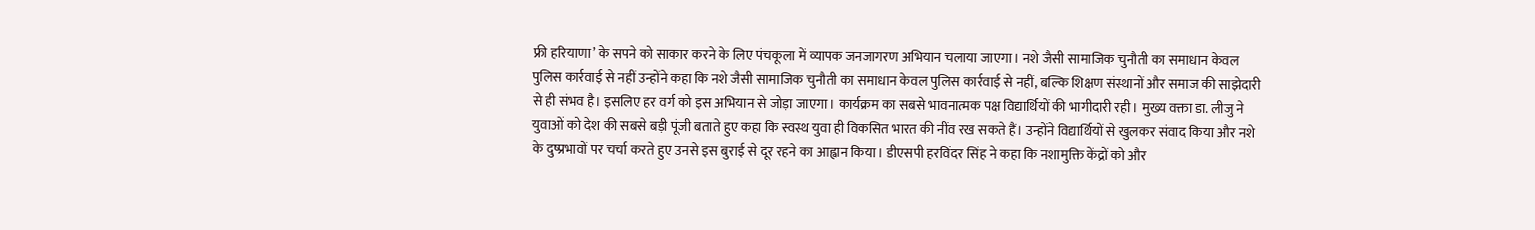फ्री हरियाणा’ के सपने को साकार करने के लिए पंचकूला में व्यापक जनजागरण अभियान चलाया जाएगा। नशे जैसी सामाजिक चुनौती का समाधान केवल पुलिस कार्रवाई से नहीं उन्होंने कहा कि नशे जैसी सामाजिक चुनौती का समाधान केवल पुलिस कार्रवाई से नहीं, बल्कि शिक्षण संस्थानों और समाज की साझेदारी से ही संभव है। इसलिए हर वर्ग को इस अभियान से जोड़ा जाएगा। कार्यक्रम का सबसे भावनात्मक पक्ष विद्यार्थियों की भागीदारी रही। मुख्य वक्ता डा. लीजु ने युवाओं को देश की सबसे बड़ी पूंजी बताते हुए कहा कि स्वस्थ युवा ही विकसित भारत की नींव रख सकते हैं। उन्होंने विद्यार्थियों से खुलकर संवाद किया और नशे के दुष्प्रभावों पर चर्चा करते हुए उनसे इस बुराई से दूर रहने का आह्वान किया। डीएसपी हरविंदर सिंह ने कहा कि नशामुक्ति केंद्रों को और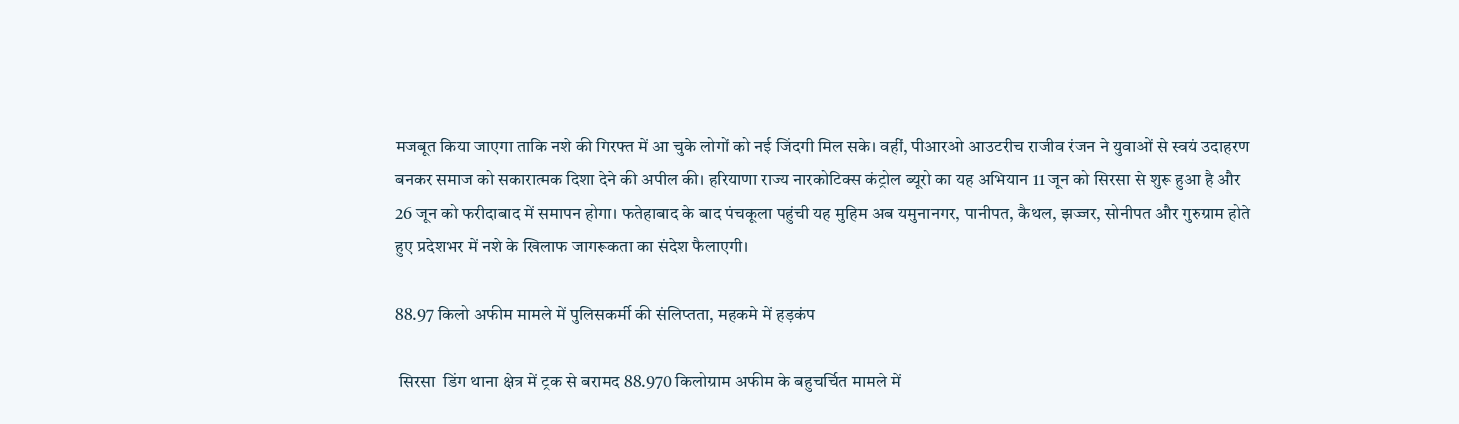मजबूत किया जाएगा ताकि नशे की गिरफ्त में आ चुके लोगों को नई जिंदगी मिल सके। वहीं, पीआरओ आउटरीच राजीव रंजन ने युवाओं से स्वयं उदाहरण बनकर समाज को सकारात्मक दिशा देने की अपील की। हरियाणा राज्य नारकोटिक्स कंट्रोल ब्यूरो का यह अभियान 11 जून को सिरसा से शुरू हुआ है और 26 जून को फरीदाबाद में समापन होगा। फतेहाबाद के बाद पंचकूला पहुंची यह मुहिम अब यमुनानगर, पानीपत, कैथल, झज्जर, सोनीपत और गुरुग्राम होते हुए प्रदेशभर में नशे के खिलाफ जागरूकता का संदेश फैलाएगी।

88.97 किलो अफीम मामले में पुलिसकर्मी की संलिप्तता, महकमे में हड़कंप

 सिरसा  डिंग थाना क्षेत्र में ट्रक से बरामद 88.970 किलोग्राम अफीम के बहुचर्चित मामले में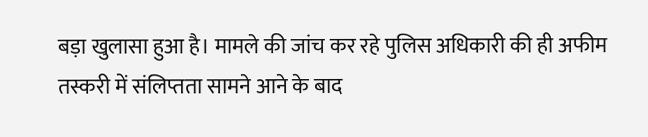बड़ा खुलासा हुआ है। मामले की जांच कर रहे पुलिस अधिकारी की ही अफीम तस्करी में संलिप्तता सामने आने के बाद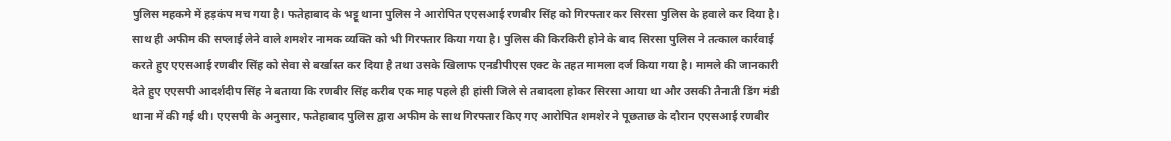पुलिस महकमे में हड़कंप मच गया है। फतेहाबाद के भट्टू थाना पुलिस ने आरोपित एएसआई रणबीर सिंह को गिरफ्तार कर सिरसा पुलिस के हवाले कर दिया है। साथ ही अफीम की सप्लाई लेने वाले शमशेर नामक व्यक्ति को भी गिरफ्तार किया गया है। पुलिस की किरकिरी होने के बाद सिरसा पुलिस ने तत्काल कार्रवाई करते हुए एएसआई रणबीर सिंह को सेवा से बर्खास्त कर दिया है तथा उसके खिलाफ एनडीपीएस एक्ट के तहत मामला दर्ज किया गया है। मामले की जानकारी देते हुए एएसपी आदर्शदीप सिंह ने बताया कि रणबीर सिंह करीब एक माह पहले ही हांसी जिले से तबादला होकर सिरसा आया था और उसकी तैनाती डिंग मंडी थाना में की गई थी। एएसपी के अनुसार, फतेहाबाद पुलिस द्वारा अफीम के साथ गिरफ्तार किए गए आरोपित शमशेर ने पूछताछ के दौरान एएसआई रणबीर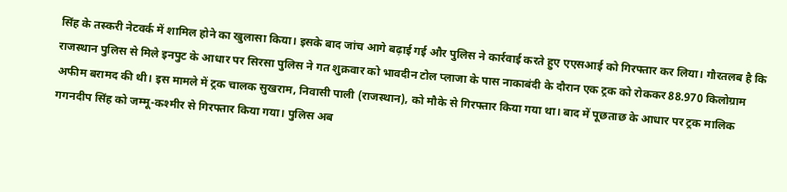सिंह के तस्करी नेटवर्क में शामिल होने का खुलासा किया। इसके बाद जांच आगे बढ़ाई गई और पुलिस ने कार्रवाई करते हुए एएसआई को गिरफ्तार कर लिया। गौरतलब है कि राजस्थान पुलिस से मिले इनपुट के आधार पर सिरसा पुलिस ने गत शुक्रवार को भावदीन टोल प्लाजा के पास नाकाबंदी के दौरान एक ट्रक को रोककर 88.970 किलोग्राम अफीम बरामद की थी। इस मामले में ट्रक चालक सुखराम, निवासी पाली (राजस्थान), को मौके से गिरफ्तार किया गया था। बाद में पूछताछ के आधार पर ट्रक मालिक गगनदीप सिंह को जम्मू-कश्मीर से गिरफ्तार किया गया। पुलिस अब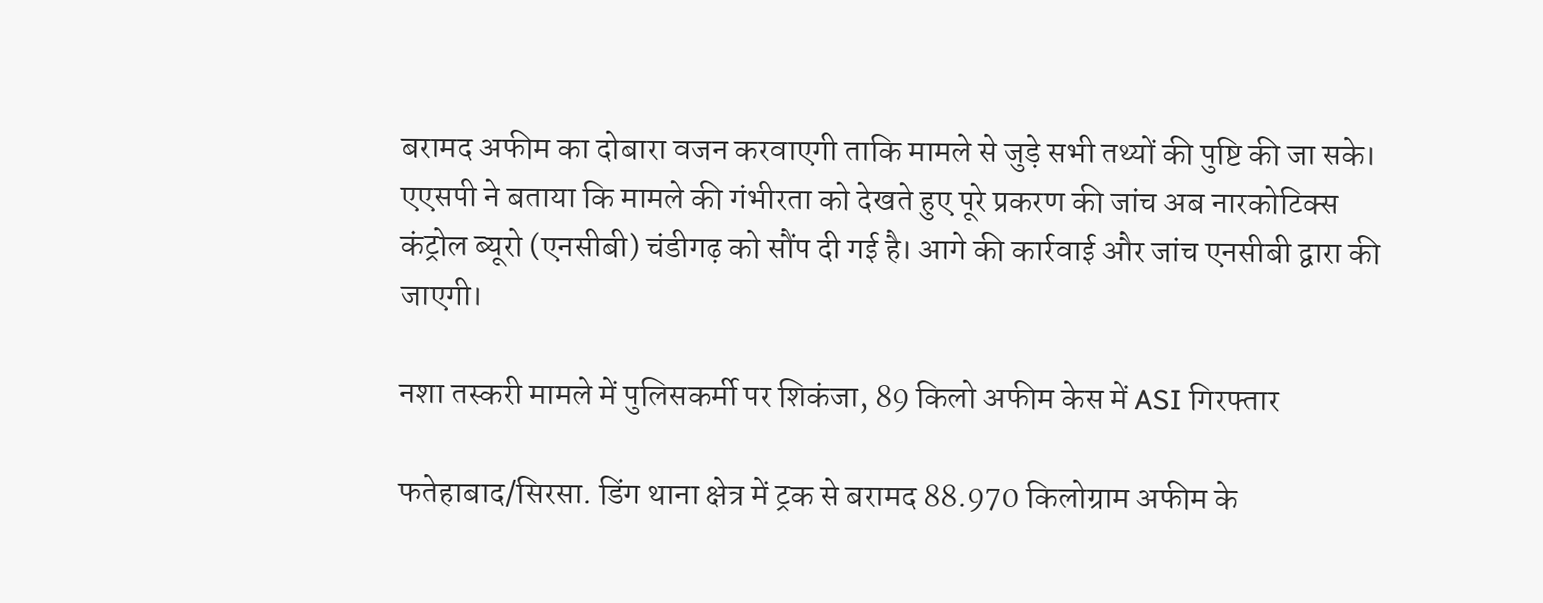बरामद अफीम का दोबारा वजन करवाएगी ताकि मामले से जुड़े सभी तथ्यों की पुष्टि की जा सके। एएसपी ने बताया कि मामले की गंभीरता को देखते हुए पूरे प्रकरण की जांच अब नारकोटिक्स कंट्रोल ब्यूरो (एनसीबी) चंडीगढ़ को सौंप दी गई है। आगे की कार्रवाई और जांच एनसीबी द्वारा की जाएगी।

नशा तस्करी मामले में पुलिसकर्मी पर शिकंजा, 89 किलो अफीम केस में ASI गिरफ्तार

फतेहाबाद/सिरसा. डिंग थाना क्षेत्र में ट्रक से बरामद 88.970 किलोग्राम अफीम के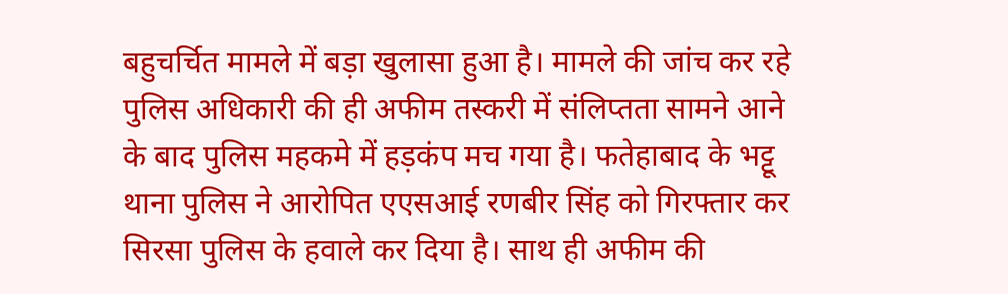बहुचर्चित मामले में बड़ा खुलासा हुआ है। मामले की जांच कर रहे पुलिस अधिकारी की ही अफीम तस्करी में संलिप्तता सामने आने के बाद पुलिस महकमे में हड़कंप मच गया है। फतेहाबाद के भट्टू थाना पुलिस ने आरोपित एएसआई रणबीर सिंह को गिरफ्तार कर सिरसा पुलिस के हवाले कर दिया है। साथ ही अफीम की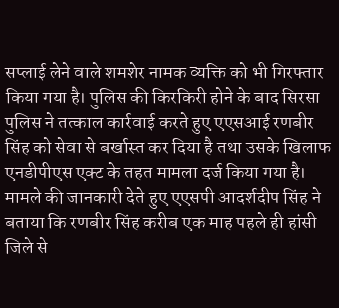सप्लाई लेने वाले शमशेर नामक व्यक्ति को भी गिरफ्तार किया गया है। पुलिस की किरकिरी होने के बाद सिरसा पुलिस ने तत्काल कार्रवाई करते हुए एएसआई रणबीर सिंह को सेवा से बर्खास्त कर दिया है तथा उसके खिलाफ एनडीपीएस एक्ट के तहत मामला दर्ज किया गया है। मामले की जानकारी देते हुए एएसपी आदर्शदीप सिंह ने बताया कि रणबीर सिंह करीब एक माह पहले ही हांसी जिले से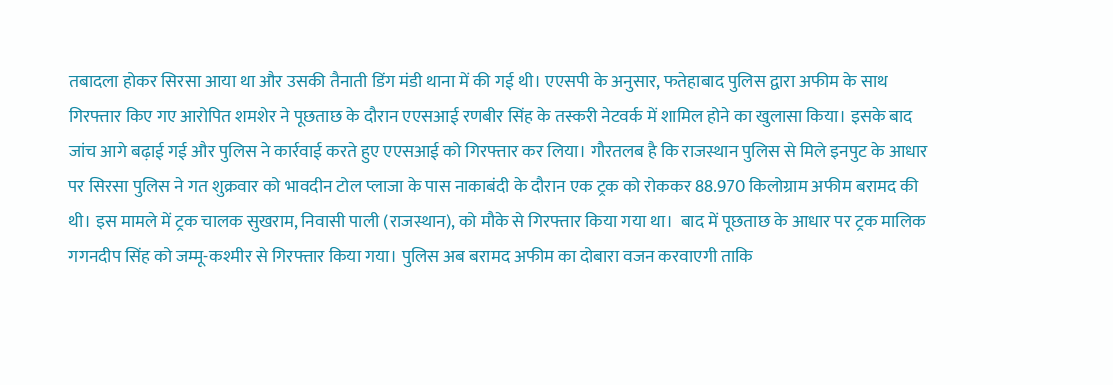तबादला होकर सिरसा आया था और उसकी तैनाती डिंग मंडी थाना में की गई थी। एएसपी के अनुसार, फतेहाबाद पुलिस द्वारा अफीम के साथ गिरफ्तार किए गए आरोपित शमशेर ने पूछताछ के दौरान एएसआई रणबीर सिंह के तस्करी नेटवर्क में शामिल होने का खुलासा किया। इसके बाद जांच आगे बढ़ाई गई और पुलिस ने कार्रवाई करते हुए एएसआई को गिरफ्तार कर लिया। गौरतलब है कि राजस्थान पुलिस से मिले इनपुट के आधार पर सिरसा पुलिस ने गत शुक्रवार को भावदीन टोल प्लाजा के पास नाकाबंदी के दौरान एक ट्रक को रोककर 88.970 किलोग्राम अफीम बरामद की थी। इस मामले में ट्रक चालक सुखराम, निवासी पाली (राजस्थान), को मौके से गिरफ्तार किया गया था।  बाद में पूछताछ के आधार पर ट्रक मालिक गगनदीप सिंह को जम्मू-कश्मीर से गिरफ्तार किया गया। पुलिस अब बरामद अफीम का दोबारा वजन करवाएगी ताकि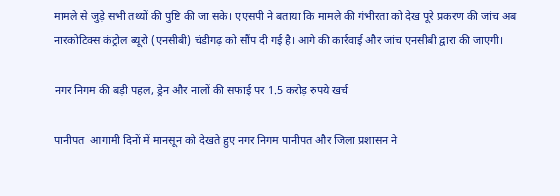मामले से जुड़े सभी तथ्यों की पुष्टि की जा सके। एएसपी ने बताया कि मामले की गंभीरता को देख पूरे प्रकरण की जांच अब नारकोटिक्स कंट्रोल ब्यूरो (एनसीबी) चंडीगढ़ को सौंप दी गई है। आगे की कार्रवाई और जांच एनसीबी द्वारा की जाएगी।

नगर निगम की बड़ी पहल, ड्रेन और नालों की सफाई पर 1.5 करोड़ रुपये खर्च

पानीपत  आगामी दिनों में मानसून को देखते हुए नगर निगम पानीपत और जिला प्रशासन ने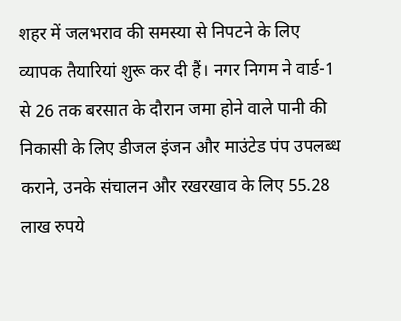शहर में जलभराव की समस्या से निपटने के लिए व्यापक तैयारियां शुरू कर दी हैं। नगर निगम ने वार्ड-1 से 26 तक बरसात के दौरान जमा होने वाले पानी की निकासी के लिए डीजल इंजन और माउंटेड पंप उपलब्ध कराने, उनके संचालन और रखरखाव के लिए 55.28 लाख रुपये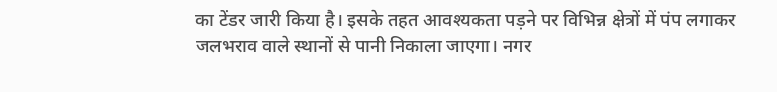का टेंडर जारी किया है। इसके तहत आवश्यकता पड़ने पर विभिन्न क्षेत्रों में पंप लगाकर जलभराव वाले स्थानों से पानी निकाला जाएगा। नगर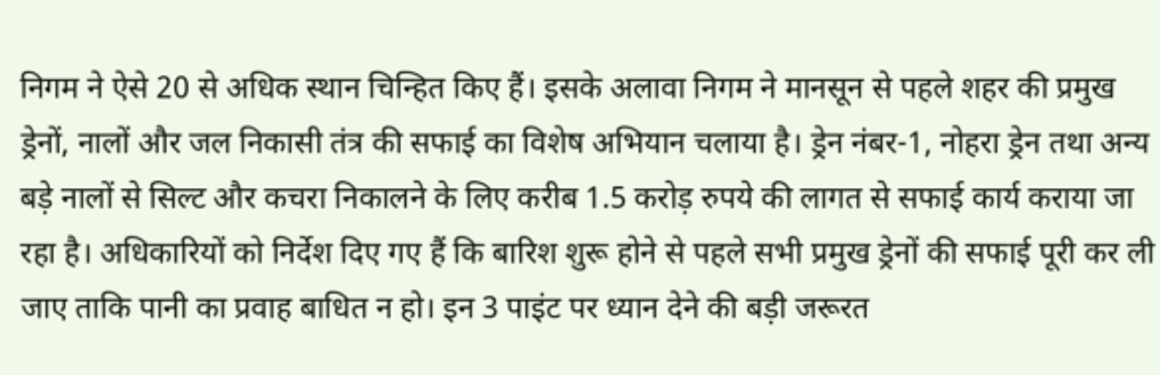निगम ने ऐसे 20 से अधिक स्थान चिन्हित किए हैं। इसके अलावा निगम ने मानसून से पहले शहर की प्रमुख ड्रेनों, नालों और जल निकासी तंत्र की सफाई का विशेष अभियान चलाया है। ड्रेन नंबर-1, नोहरा ड्रेन तथा अन्य बड़े नालों से सिल्ट और कचरा निकालने के लिए करीब 1.5 करोड़ रुपये की लागत से सफाई कार्य कराया जा रहा है। अधिकारियों को निर्देश दिए गए हैं कि बारिश शुरू होने से पहले सभी प्रमुख ड्रेनों की सफाई पूरी कर ली जाए ताकि पानी का प्रवाह बाधित न हो। इन 3 पाइंट पर ध्यान देने की बड़ी जरूरत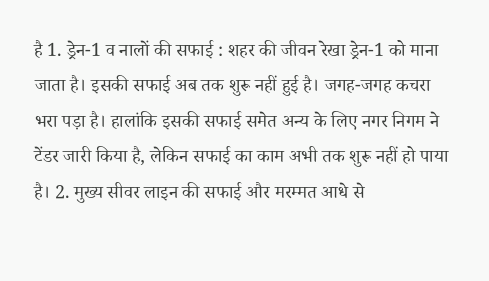है 1. ड्रेन-1 व नालों की सफाई : शहर की जीवन रेखा ड्रेन-1 को माना जाता है। इसकी सफाई अब तक शुरू नहीं हुई है। जगह-जगह कचरा भरा पड़ा है। हालांकि इसकी सफाई समेत अन्य के लिए नगर निगम ने टेंडर जारी किया है, लेकिन सफाई का काम अभी तक शुरू नहीं हो पाया है। 2. मुख्य सीवर लाइन की सफाई और मरम्मत आधे से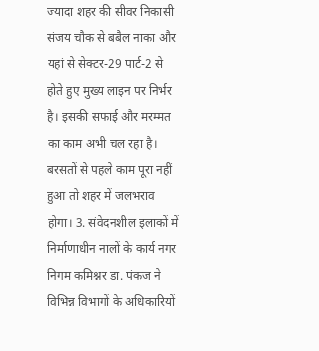ज्यादा शहर की सीवर निकासी संजय चौक से बबैल नाका और यहां से सेक्टर-29 पार्ट-2 से होते हुए मुख्य लाइन पर निर्भर है। इसकी सफाई और मरम्मत का काम अभी चल रहा है। बरसतों से पहले काम पूरा नहीं हुआ तो शहर में जलभराव होगा। 3. संवेदनशील इलाकों में निर्माणाधीन नालों के कार्य नगर निगम कमिश्नर डा. पंकज ने विभिन्न विभागों के अधिकारियों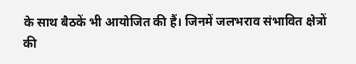के साथ बैठकें भी आयोजित की हैं। जिनमें जलभराव संभावित क्षेत्रों की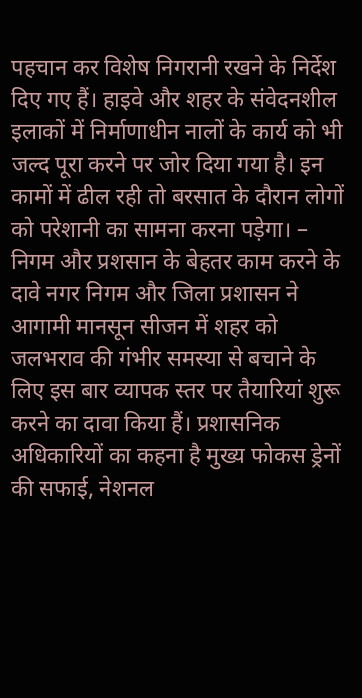पहचान कर विशेष निगरानी रखने के निर्देश दिए गए हैं। हाइवे और शहर के संवेदनशील इलाकों में निर्माणाधीन नालों के कार्य को भी जल्द पूरा करने पर जोर दिया गया है। इन कामों में ढील रही तो बरसात के दौरान लोगों को परेशानी का सामना करना पड़ेगा। – निगम और प्रशसान के बेहतर काम करने के दावे नगर निगम और जिला प्रशासन ने आगामी मानसून सीजन में शहर को जलभराव की गंभीर समस्या से बचाने के लिए इस बार व्यापक स्तर पर तैयारियां शुरू करने का दावा किया हैं। प्रशासनिक अधिकारियों का कहना है मुख्य फोकस ड्रेनों की सफाई, नेशनल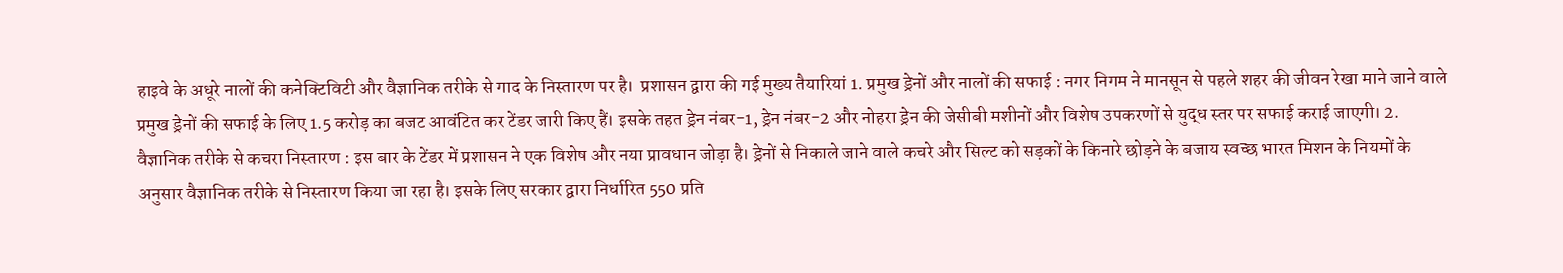हाइवे के अधूरे नालों की कनेक्टिविटी और वैज्ञानिक तरीके से गाद के निस्तारण पर है।  प्रशासन द्वारा की गई मुख्य तैयारियां 1. प्रमुख ड्रेनों और नालों की सफाई : नगर निगम ने मानसून से पहले शहर की जीवन रेखा माने जाने वाले प्रमुख ड्रेनों की सफाई के लिए 1.5 करोड़ का बजट आवंटित कर टेंडर जारी किए हैं। इसके तहत ड्रेन नंबर-1, ड्रेन नंबर-2 और नोहरा ड्रेन की जेसीबी मशीनों और विशेष उपकरणों से युद्ध स्तर पर सफाई कराई जाएगी। 2. वैज्ञानिक तरीके से कचरा निस्तारण : इस बार के टेंडर में प्रशासन ने एक विशेष और नया प्रावधान जोड़ा है। ड्रेनों से निकाले जाने वाले कचरे और सिल्ट को सड़कों के किनारे छोड़ने के बजाय स्वच्छ भारत मिशन के नियमों के अनुसार वैज्ञानिक तरीके से निस्तारण किया जा रहा है। इसके लिए सरकार द्वारा निर्धारित 550 प्रति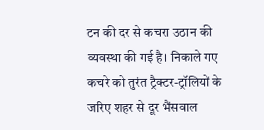टन की दर से कचरा उठान की व्यवस्था की गई है। निकाले गए कचरे को तुरंत ट्रैक्टर-ट्रॉलियों के जरिए शहर से दूर भैंसवाल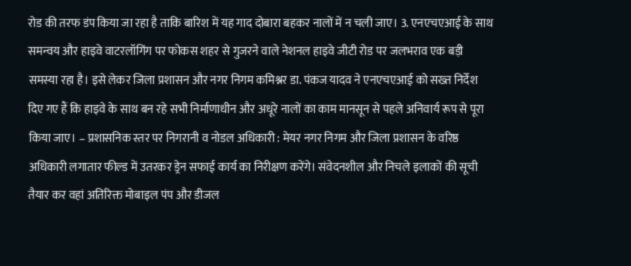रोड की तरफ डंप किया जा रहा है ताकि बारिश में यह गाद दोबारा बहकर नालों में न चली जाए। 3. एनएचएआई के साथ समन्वय और हाइवे वाटरलॉगिंग पर फोकस शहर से गुजरने वाले नेशनल हाइवे जीटी रोड पर जलभराव एक बड़ी समस्या रहा है। इसे लेकर जिला प्रशासन और नगर निगम कमिश्नर डा. पंकज यादव ने एनएचएआई को सख्त निर्देश दिए गए हैं कि हाइवे के साथ बन रहे सभी निर्माणाधीन और अधूरे नालों का काम मानसून से पहले अनिवार्य रूप से पूरा किया जाए। – प्रशासनिक स्तर पर निगरानी व नोडल अधिकारी : मेयर नगर निगम और जिला प्रशासन के वरिष्ठ अधिकारी लगातार फील्ड में उतरकर ड्रेन सफाई कार्य का निरीक्षण करेंगे। संवेदनशील और निचले इलाकों की सूची तैयार कर वहां अतिरिक्त मोबाइल पंप और डीजल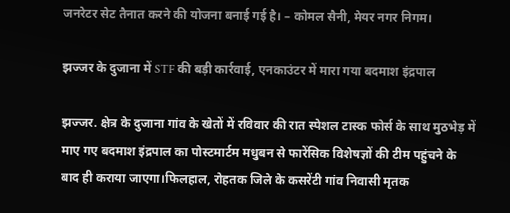जनरेटर सेट तैनात करने की योजना बनाई गई है। – कोमल सैनी, मेयर नगर निगम।

झज्जर के दुजाना में STF की बड़ी कार्रवाई, एनकाउंटर में मारा गया बदमाश इंद्रपाल

झज्जर. क्षेत्र के दुजाना गांव के खेतों में रविवार की रात स्पेशल टास्क फोर्स के साथ मुठभेड़ में माए गए बदमाश इंद्रपाल का पोस्टमार्टम मधुबन से फारेंसिक विशेषज्ञों की टीम पहुंचने के बाद ही कराया जाएगा।फिलहाल, रोहतक जिले के कसरेंटी गांव निवासी मृतक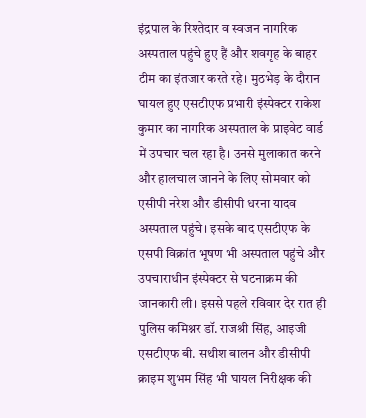इंद्रपाल के रिश्तेदार व स्वजन नागरिक अस्पताल पहुंचे हुए हैं और शवगृह के बाहर टीम का इंतजार करते रहे। मुठभेड़ के दौरान घायल हुए एसटीएफ प्रभारी इंस्पेक्टर राकेश कुमार का नागरिक अस्पताल के प्राइवेट वार्ड में उपचार चल रहा है। उनसे मुलाकात करने और हालचाल जानने के लिए सोमवार को एसीपी नरेश और डीसीपी धरना यादव अस्पताल पहुंचे। इसके बाद एसटीएफ के एसपी विक्रांत भूषण भी अस्पताल पहुंचे और उपचाराधीन इंस्पेक्टर से घटनाक्रम की जानकारी ली। इससे पहले रविवार देर रात ही पुलिस कमिश्नर डॉ. राजश्री सिंह, आइजी एसटीएफ बी. सथीश बालन और डीसीपी क्राइम शुभम सिंह भी घायल निरीक्षक की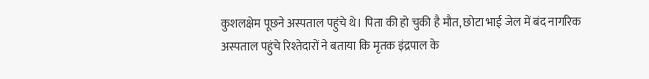कुशलक्षेम पूछने अस्पताल पहुंचे थे। पिता की हो चुकी है मौत, छोटा भाई जेल में बंद नागरिक अस्पताल पहुंचे रिश्तेदारों ने बताया कि मृतक इंद्रपाल के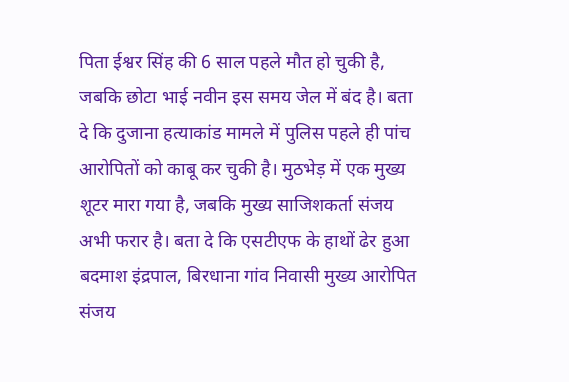पिता ईश्वर सिंह की 6 साल पहले मौत हो चुकी है, जबकि छोटा भाई नवीन इस समय जेल में बंद है। बता दे कि दुजाना हत्याकांड मामले में पुलिस पहले ही पांच आरोपितों को काबू कर चुकी है। मुठभेड़ में एक मुख्य शूटर मारा गया है, जबकि मुख्य साजिशकर्ता संजय अभी फरार है। बता दे कि एसटीएफ के हाथों ढेर हुआ बदमाश इंद्रपाल, बिरधाना गांव निवासी मुख्य आरोपित संजय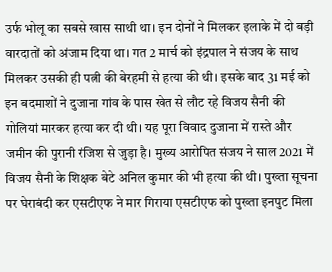उर्फ भोलू का सबसे खास साथी था। इन दोनों ने मिलकर इलाके में दो बड़ी वारदातों को अंजाम दिया था। गत 2 मार्च को इंद्रपाल ने संजय के साथ मिलकर उसकी ही पत्नी की बेरहमी से हत्या की थी। इसके बाद 31 मई को इन बदमाशों ने दुजाना गांव के पास खेत से लौट रहे विजय सैनी की गोलियां मारकर हत्या कर दी थी। यह पूरा विवाद दुजाना में रास्ते और जमीन की पुरानी रंजिश से जुड़ा है। मुख्य आरोपित संजय ने साल 2021 में विजय सैनी के शिक्षक बेटे अनिल कुमार की भी हत्या की थी। पुख्ता सूचना पर घेराबंदी कर एसटीएफ ने मार गिराया एसटीएफ को पुख्ता इनपुट मिला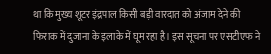था कि मुख्य शूटर इंद्रपाल किसी बड़ी वारदात को अंजाम देने की फिराक में दुजाना के इलाके में घूम रहा है। इस सूचना पर एसटीएफ ने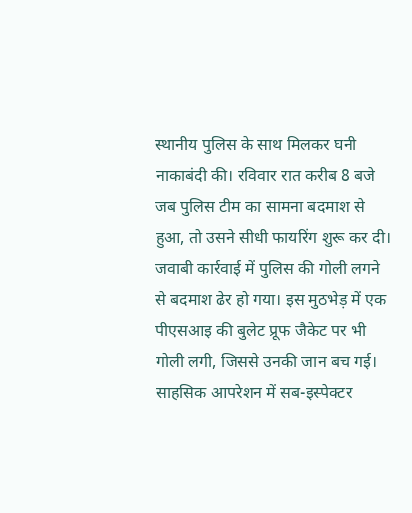स्थानीय पुलिस के साथ मिलकर घनी नाकाबंदी की। रविवार रात करीब 8 बजे जब पुलिस टीम का सामना बदमाश से हुआ, तो उसने सीधी फायरिंग शुरू कर दी। जवाबी कार्रवाई में पुलिस की गोली लगने से बदमाश ढेर हो गया। इस मुठभेड़ में एक पीएसआइ की बुलेट प्रूफ जैकेट पर भी गोली लगी, जिससे उनकी जान बच गई। साहसिक आपरेशन में सब-इस्पेक्टर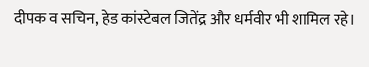दीपक व सचिन, हेड कांस्टेबल जितेंद्र और धर्मवीर भी शामिल रहे।